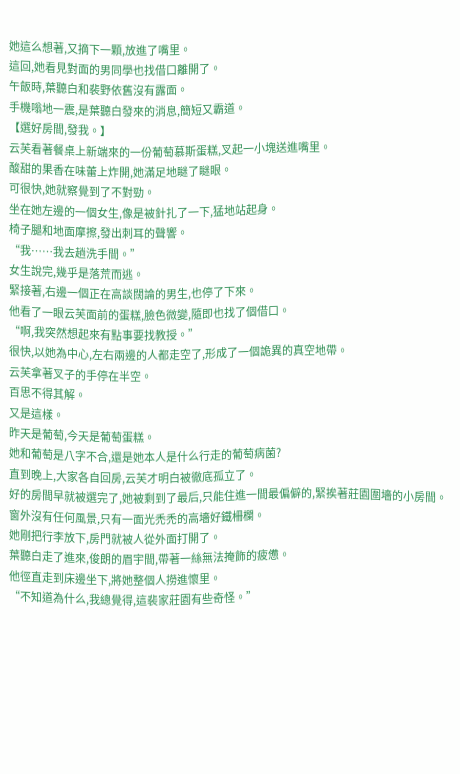她這么想著,又摘下一顆,放進了嘴里。
這回,她看見對面的男同學也找借口離開了。
午飯時,葉聽白和裴野依舊沒有露面。
手機嗡地一震,是葉聽白發來的消息,簡短又霸道。
【選好房間,發我。】
云芙看著餐桌上新端來的一份葡萄慕斯蛋糕,叉起一小塊送進嘴里。
酸甜的果香在味蕾上炸開,她滿足地瞇了瞇眼。
可很快,她就察覺到了不對勁。
坐在她左邊的一個女生,像是被針扎了一下,猛地站起身。
椅子腿和地面摩擦,發出刺耳的聲響。
“我……我去趟洗手間。”
女生說完,幾乎是落荒而逃。
緊接著,右邊一個正在高談闊論的男生,也停了下來。
他看了一眼云芙面前的蛋糕,臉色微變,隨即也找了個借口。
“啊,我突然想起來有點事要找教授。”
很快,以她為中心,左右兩邊的人都走空了,形成了一個詭異的真空地帶。
云芙拿著叉子的手停在半空。
百思不得其解。
又是這樣。
昨天是葡萄,今天是葡萄蛋糕。
她和葡萄是八字不合,還是她本人是什么行走的葡萄病菌?
直到晚上,大家各自回房,云芙才明白被徹底孤立了。
好的房間早就被選完了,她被剩到了最后,只能住進一間最偏僻的,緊挨著莊園圍墻的小房間。
窗外沒有任何風景,只有一面光禿禿的高墻好鐵柵欄。
她剛把行李放下,房門就被人從外面打開了。
葉聽白走了進來,俊朗的眉宇間,帶著一絲無法掩飾的疲憊。
他徑直走到床邊坐下,將她整個人撈進懷里。
“不知道為什么,我總覺得,這裴家莊園有些奇怪。”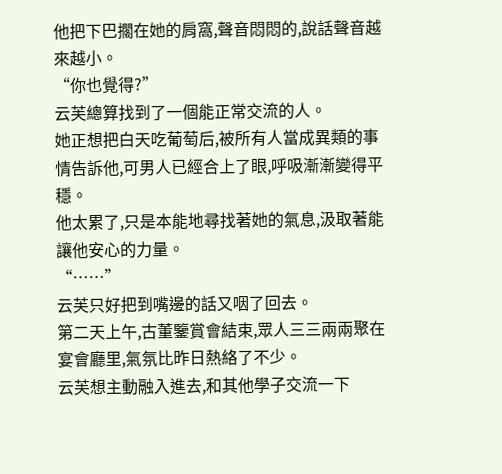他把下巴擱在她的肩窩,聲音悶悶的,說話聲音越來越小。
“你也覺得?”
云芙總算找到了一個能正常交流的人。
她正想把白天吃葡萄后,被所有人當成異類的事情告訴他,可男人已經合上了眼,呼吸漸漸變得平穩。
他太累了,只是本能地尋找著她的氣息,汲取著能讓他安心的力量。
“……”
云芙只好把到嘴邊的話又咽了回去。
第二天上午,古董鑒賞會結束,眾人三三兩兩聚在宴會廳里,氣氛比昨日熱絡了不少。
云芙想主動融入進去,和其他學子交流一下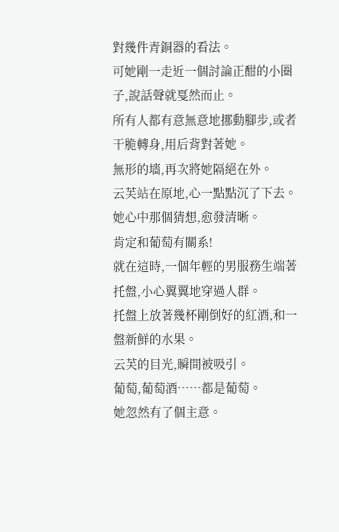對幾件青銅器的看法。
可她剛一走近一個討論正酣的小圈子,說話聲就戛然而止。
所有人都有意無意地挪動腳步,或者干脆轉身,用后背對著她。
無形的墻,再次將她隔絕在外。
云芙站在原地,心一點點沉了下去。
她心中那個猜想,愈發清晰。
肯定和葡萄有關系!
就在這時,一個年輕的男服務生端著托盤,小心翼翼地穿過人群。
托盤上放著幾杯剛倒好的紅酒,和一盤新鮮的水果。
云芙的目光,瞬間被吸引。
葡萄,葡萄酒……都是葡萄。
她忽然有了個主意。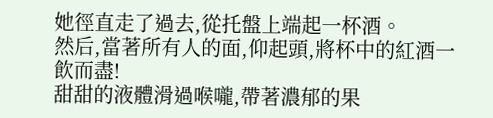她徑直走了過去,從托盤上端起一杯酒。
然后,當著所有人的面,仰起頭,將杯中的紅酒一飲而盡!
甜甜的液體滑過喉嚨,帶著濃郁的果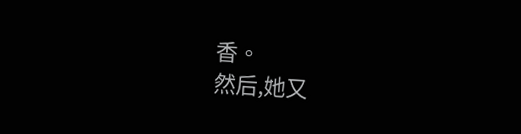香。
然后,她又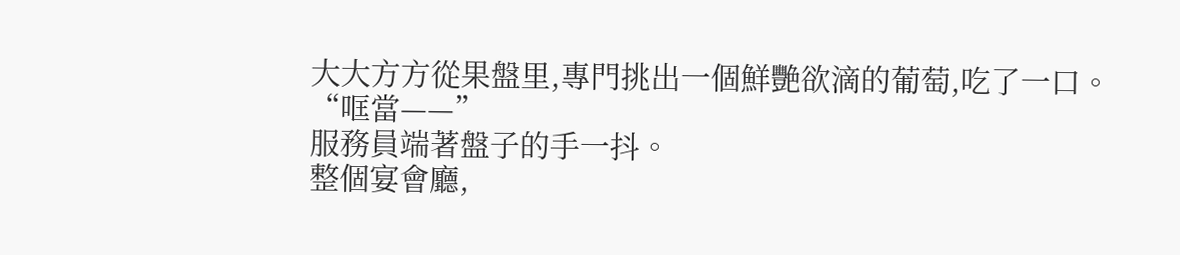大大方方從果盤里,專門挑出一個鮮艷欲滴的葡萄,吃了一口。
“哐當——”
服務員端著盤子的手一抖。
整個宴會廳,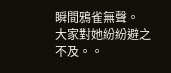瞬間鴉雀無聲。
大家對她紛紛避之不及。。